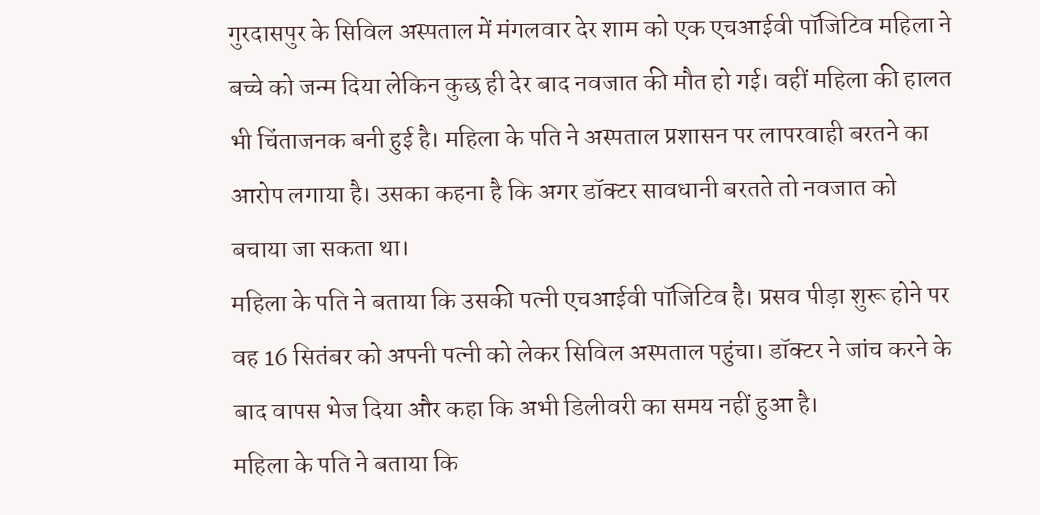गुरदासपुर के सिविल अस्पताल में मंगलवार देर शाम को एक एचआईवी पॉजिटिव महिला ने बच्चे को जन्म दिया लेकिन कुछ ही देर बाद नवजात की मौत हो गई। वहीं महिला की हालत भी चिंताजनक बनी हुई है। महिला के पति ने अस्पताल प्रशासन पर लापरवाही बरतने का आरोप लगाया है। उसका कहना है कि अगर डॉक्टर सावधानी बरतते तो नवजात को बचाया जा सकता था।
महिला के पति ने बताया कि उसकी पत्नी एचआईवी पॉजिटिव है। प्रसव पीड़ा शुरू होने पर वह 16 सितंबर को अपनी पत्नी को लेकर सिविल अस्पताल पहुंचा। डॉक्टर ने जांच करने के बाद वापस भेज दिया और कहा कि अभी डिलीवरी का समय नहीं हुआ है।
महिला के पति ने बताया कि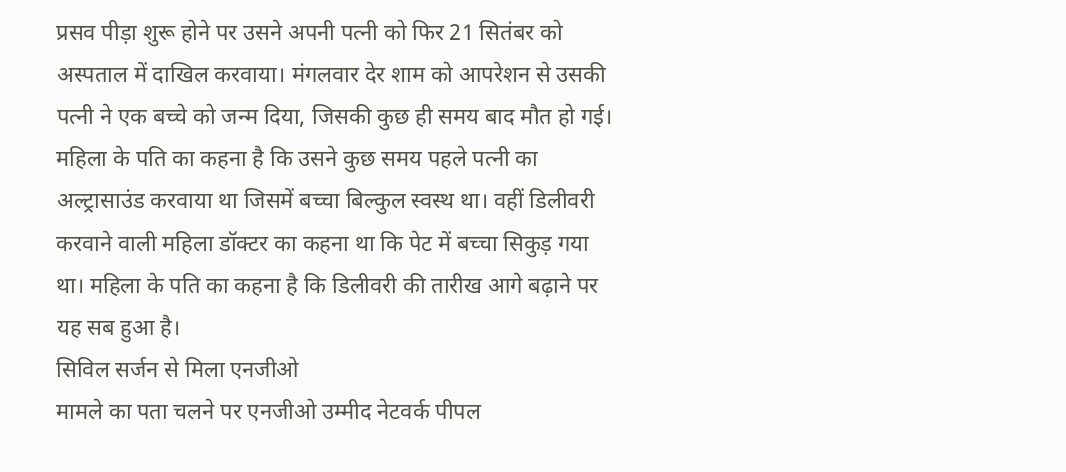प्रसव पीड़ा शुरू होने पर उसने अपनी पत्नी को फिर 21 सितंबर को अस्पताल में दाखिल करवाया। मंगलवार देर शाम को आपरेशन से उसकी पत्नी ने एक बच्चे को जन्म दिया, जिसकी कुछ ही समय बाद मौत हो गई।
महिला के पति का कहना है कि उसने कुछ समय पहले पत्नी का अल्ट्रासाउंड करवाया था जिसमें बच्चा बिल्कुल स्वस्थ था। वहीं डिलीवरी करवाने वाली महिला डॉक्टर का कहना था कि पेट में बच्चा सिकुड़ गया था। महिला के पति का कहना है कि डिलीवरी की तारीख आगे बढ़ाने पर यह सब हुआ है।
सिविल सर्जन से मिला एनजीओ
मामले का पता चलने पर एनजीओ उम्मीद नेटवर्क पीपल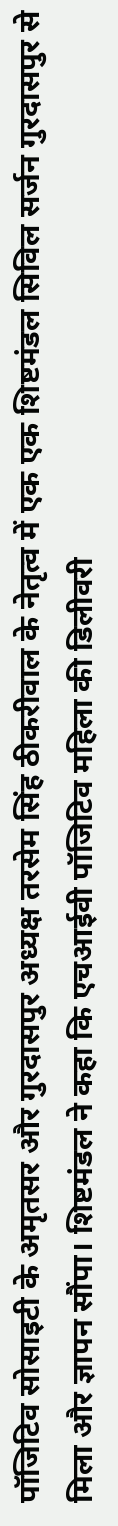पॉजिटिव सोसाइटी के अमृतसर और गुरदासपुर अध्यक्ष तरसेम सिंह ठीकरीवाल के नेतृत्व में एक एक शिष्टमंडल सिविल सर्जन गुरदासपुर से मिला और ज्ञापन सौंपा। शिष्टमंडल ने कहा कि एचआईवी पॉजिटिव महिला की डिलीवरी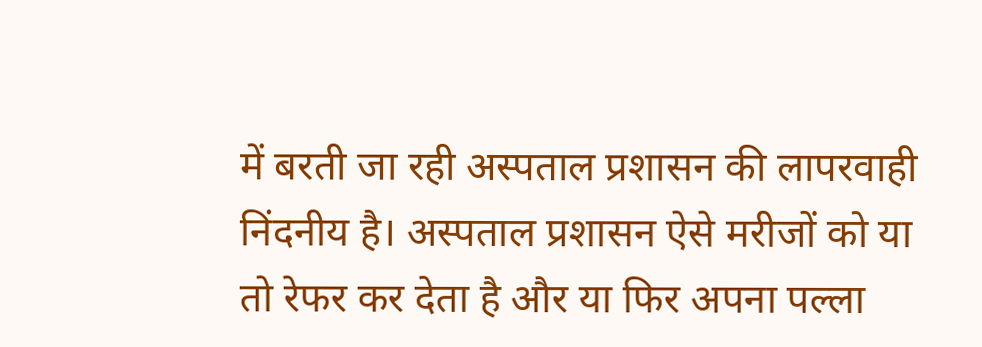में बरती जा रही अस्पताल प्रशासन की लापरवाही निंदनीय है। अस्पताल प्रशासन ऐसे मरीजों को या तो रेफर कर देता है और या फिर अपना पल्ला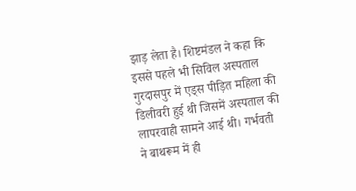झाड़ लेता है। शिष्टमंडल ने कहा कि इससे पहले भी सिविल अस्पताल गुरदासपुर में एड्स पीड़ित महिला की डिलीवरी हुई थी जिसमें अस्पताल की लापरवाही सामने आई थी। गर्भवती ने बाथरूम में ही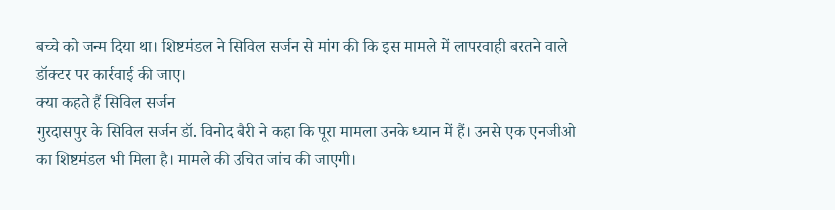बच्चे को जन्म दिया था। शिष्टमंडल ने सिविल सर्जन से मांग की कि इस मामले में लापरवाही बरतने वाले डॉक्टर पर कार्रवाई की जाए।
क्या कहते हैं सिविल सर्जन
गुरदासपुर के सिविल सर्जन डॉ. विनोद बैरी ने कहा कि पूरा मामला उनके ध्यान में हैं। उनसे एक एनजीओ का शिष्टमंडल भी मिला है। मामले की उचित जांच की जाएगी।